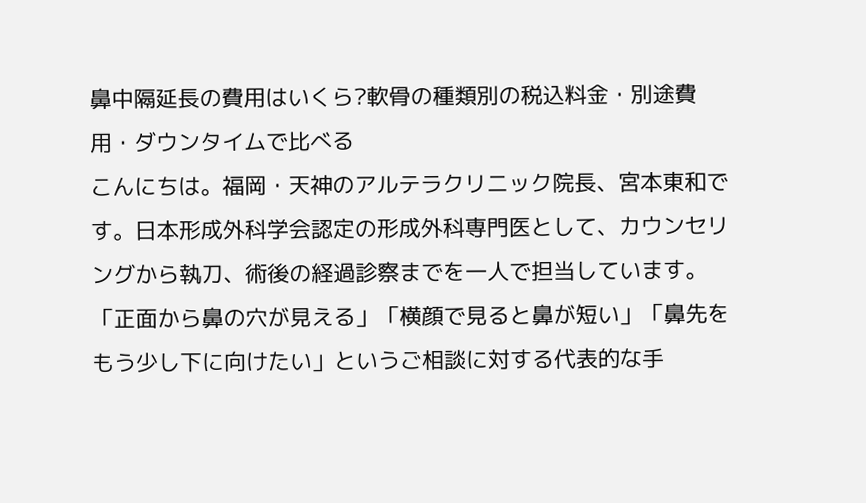鼻中隔延長の費用はいくら?軟骨の種類別の税込料金・別途費用・ダウンタイムで比べる
こんにちは。福岡・天神のアルテラクリニック院長、宮本東和です。日本形成外科学会認定の形成外科専門医として、カウンセリングから執刀、術後の経過診察までを一人で担当しています。
「正面から鼻の穴が見える」「横顔で見ると鼻が短い」「鼻先をもう少し下に向けたい」というご相談に対する代表的な手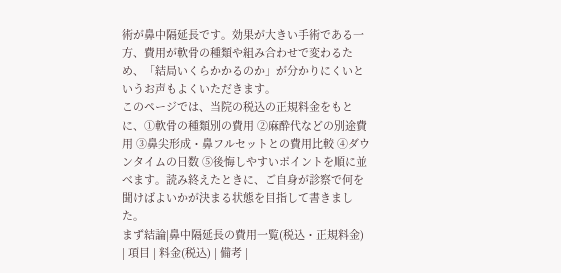術が鼻中隔延長です。効果が大きい手術である一方、費用が軟骨の種類や組み合わせで変わるため、「結局いくらかかるのか」が分かりにくいというお声もよくいただきます。
このページでは、当院の税込の正規料金をもとに、①軟骨の種類別の費用 ②麻酔代などの別途費用 ③鼻尖形成・鼻フルセットとの費用比較 ④ダウンタイムの日数 ⑤後悔しやすいポイントを順に並べます。読み終えたときに、ご自身が診察で何を聞けばよいかが決まる状態を目指して書きました。
まず結論|鼻中隔延長の費用一覧(税込・正規料金)
| 項目 | 料金(税込) | 備考 |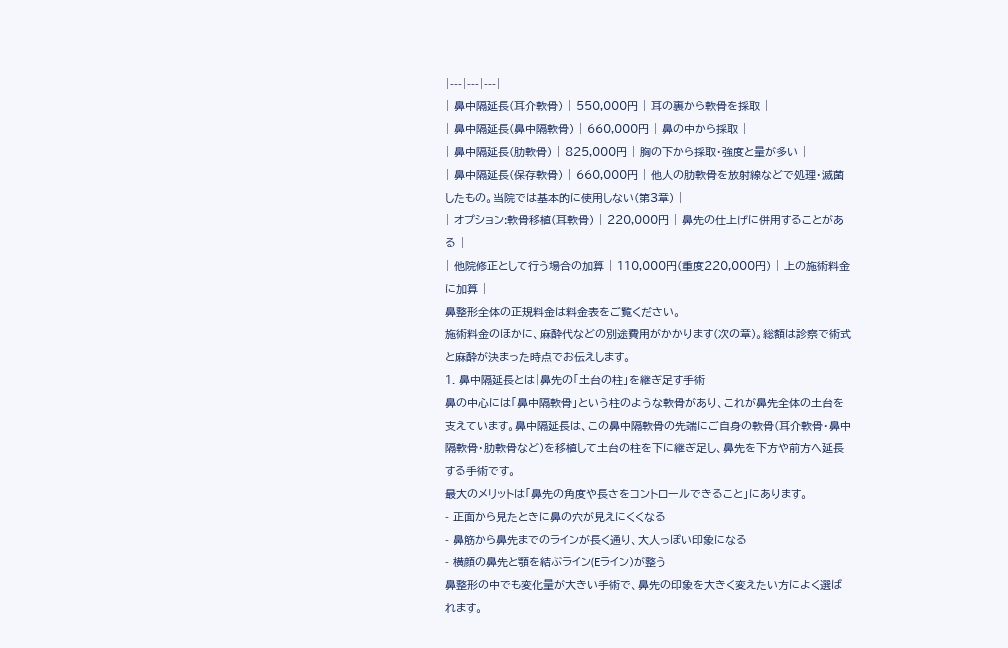|---|---|---|
| 鼻中隔延長(耳介軟骨) | 550,000円 | 耳の裏から軟骨を採取 |
| 鼻中隔延長(鼻中隔軟骨) | 660,000円 | 鼻の中から採取 |
| 鼻中隔延長(肋軟骨) | 825,000円 | 胸の下から採取・強度と量が多い |
| 鼻中隔延長(保存軟骨) | 660,000円 | 他人の肋軟骨を放射線などで処理・滅菌したもの。当院では基本的に使用しない(第3章) |
| オプション:軟骨移植(耳軟骨) | 220,000円 | 鼻先の仕上げに併用することがある |
| 他院修正として行う場合の加算 | 110,000円(重度220,000円) | 上の施術料金に加算 |
鼻整形全体の正規料金は料金表をご覧ください。
施術料金のほかに、麻酔代などの別途費用がかかります(次の章)。総額は診察で術式と麻酔が決まった時点でお伝えします。
1. 鼻中隔延長とは|鼻先の「土台の柱」を継ぎ足す手術
鼻の中心には「鼻中隔軟骨」という柱のような軟骨があり、これが鼻先全体の土台を支えています。鼻中隔延長は、この鼻中隔軟骨の先端にご自身の軟骨(耳介軟骨・鼻中隔軟骨・肋軟骨など)を移植して土台の柱を下に継ぎ足し、鼻先を下方や前方へ延長する手術です。
最大のメリットは「鼻先の角度や長さをコントロールできること」にあります。
- 正面から見たときに鼻の穴が見えにくくなる
- 鼻筋から鼻先までのラインが長く通り、大人っぽい印象になる
- 横顔の鼻先と顎を結ぶライン(Eライン)が整う
鼻整形の中でも変化量が大きい手術で、鼻先の印象を大きく変えたい方によく選ばれます。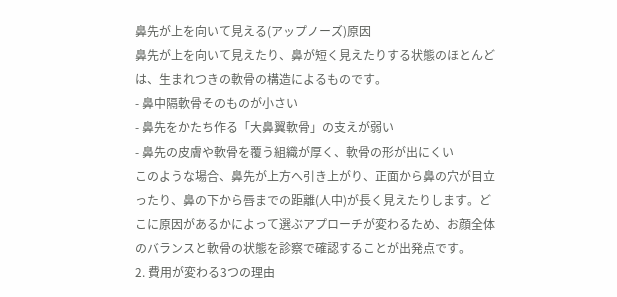鼻先が上を向いて見える(アップノーズ)原因
鼻先が上を向いて見えたり、鼻が短く見えたりする状態のほとんどは、生まれつきの軟骨の構造によるものです。
- 鼻中隔軟骨そのものが小さい
- 鼻先をかたち作る「大鼻翼軟骨」の支えが弱い
- 鼻先の皮膚や軟骨を覆う組織が厚く、軟骨の形が出にくい
このような場合、鼻先が上方へ引き上がり、正面から鼻の穴が目立ったり、鼻の下から唇までの距離(人中)が長く見えたりします。どこに原因があるかによって選ぶアプローチが変わるため、お顔全体のバランスと軟骨の状態を診察で確認することが出発点です。
2. 費用が変わる3つの理由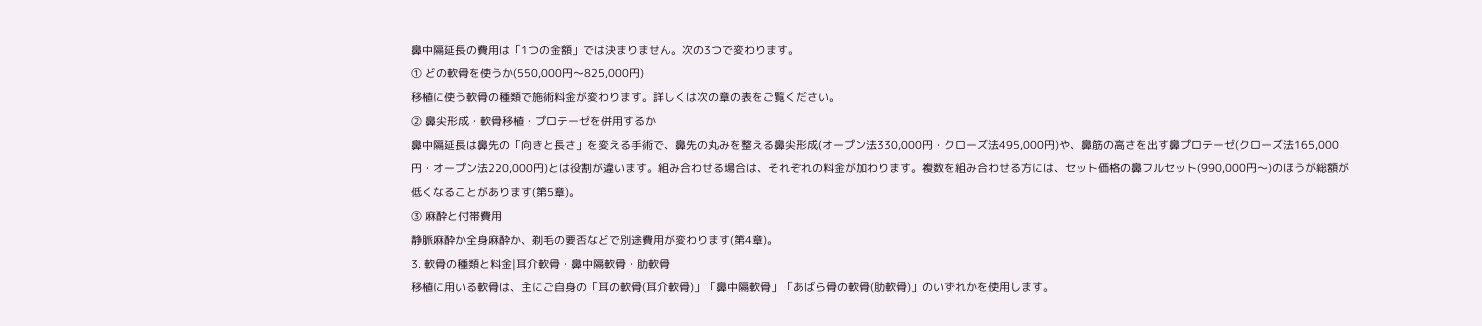鼻中隔延長の費用は「1つの金額」では決まりません。次の3つで変わります。
① どの軟骨を使うか(550,000円〜825,000円)
移植に使う軟骨の種類で施術料金が変わります。詳しくは次の章の表をご覧ください。
② 鼻尖形成・軟骨移植・プロテーゼを併用するか
鼻中隔延長は鼻先の「向きと長さ」を変える手術で、鼻先の丸みを整える鼻尖形成(オープン法330,000円・クローズ法495,000円)や、鼻筋の高さを出す鼻プロテーゼ(クローズ法165,000円・オープン法220,000円)とは役割が違います。組み合わせる場合は、それぞれの料金が加わります。複数を組み合わせる方には、セット価格の鼻フルセット(990,000円〜)のほうが総額が低くなることがあります(第5章)。
③ 麻酔と付帯費用
静脈麻酔か全身麻酔か、剃毛の要否などで別途費用が変わります(第4章)。
3. 軟骨の種類と料金|耳介軟骨・鼻中隔軟骨・肋軟骨
移植に用いる軟骨は、主にご自身の「耳の軟骨(耳介軟骨)」「鼻中隔軟骨」「あばら骨の軟骨(肋軟骨)」のいずれかを使用します。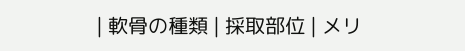| 軟骨の種類 | 採取部位 | メリ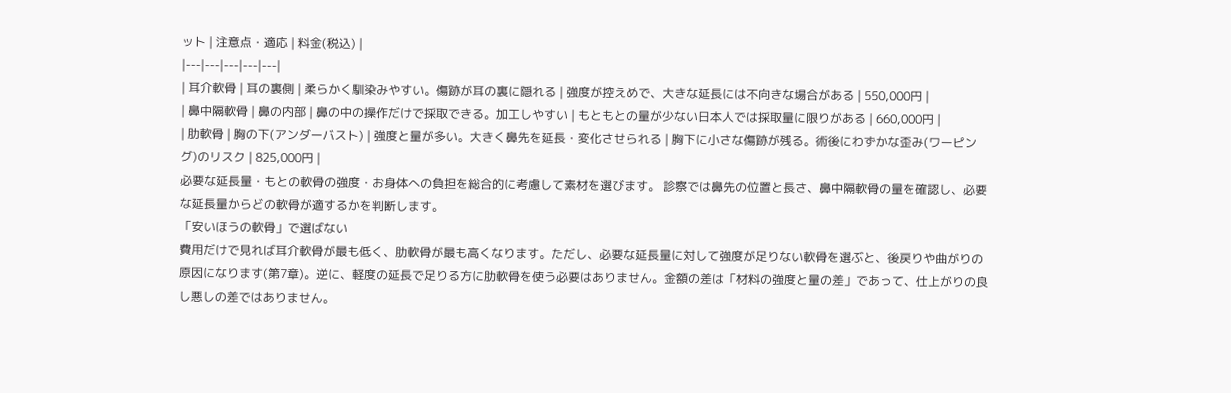ット | 注意点・適応 | 料金(税込) |
|---|---|---|---|---|
| 耳介軟骨 | 耳の裏側 | 柔らかく馴染みやすい。傷跡が耳の裏に隠れる | 強度が控えめで、大きな延長には不向きな場合がある | 550,000円 |
| 鼻中隔軟骨 | 鼻の内部 | 鼻の中の操作だけで採取できる。加工しやすい | もともとの量が少ない日本人では採取量に限りがある | 660,000円 |
| 肋軟骨 | 胸の下(アンダーバスト) | 強度と量が多い。大きく鼻先を延長・変化させられる | 胸下に小さな傷跡が残る。術後にわずかな歪み(ワーピング)のリスク | 825,000円 |
必要な延長量・もとの軟骨の強度・お身体への負担を総合的に考慮して素材を選びます。 診察では鼻先の位置と長さ、鼻中隔軟骨の量を確認し、必要な延長量からどの軟骨が適するかを判断します。
「安いほうの軟骨」で選ばない
費用だけで見れば耳介軟骨が最も低く、肋軟骨が最も高くなります。ただし、必要な延長量に対して強度が足りない軟骨を選ぶと、後戻りや曲がりの原因になります(第7章)。逆に、軽度の延長で足りる方に肋軟骨を使う必要はありません。金額の差は「材料の強度と量の差」であって、仕上がりの良し悪しの差ではありません。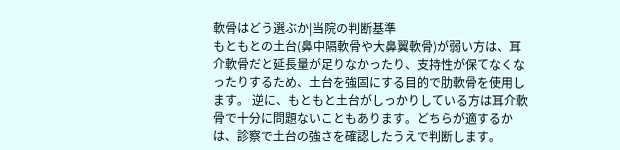軟骨はどう選ぶか|当院の判断基準
もともとの土台(鼻中隔軟骨や大鼻翼軟骨)が弱い方は、耳介軟骨だと延長量が足りなかったり、支持性が保てなくなったりするため、土台を強固にする目的で肋軟骨を使用します。 逆に、もともと土台がしっかりしている方は耳介軟骨で十分に問題ないこともあります。どちらが適するかは、診察で土台の強さを確認したうえで判断します。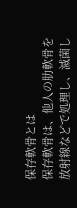保存軟骨とは
保存軟骨は、他人の肋軟骨を放射線などで処理し、滅菌し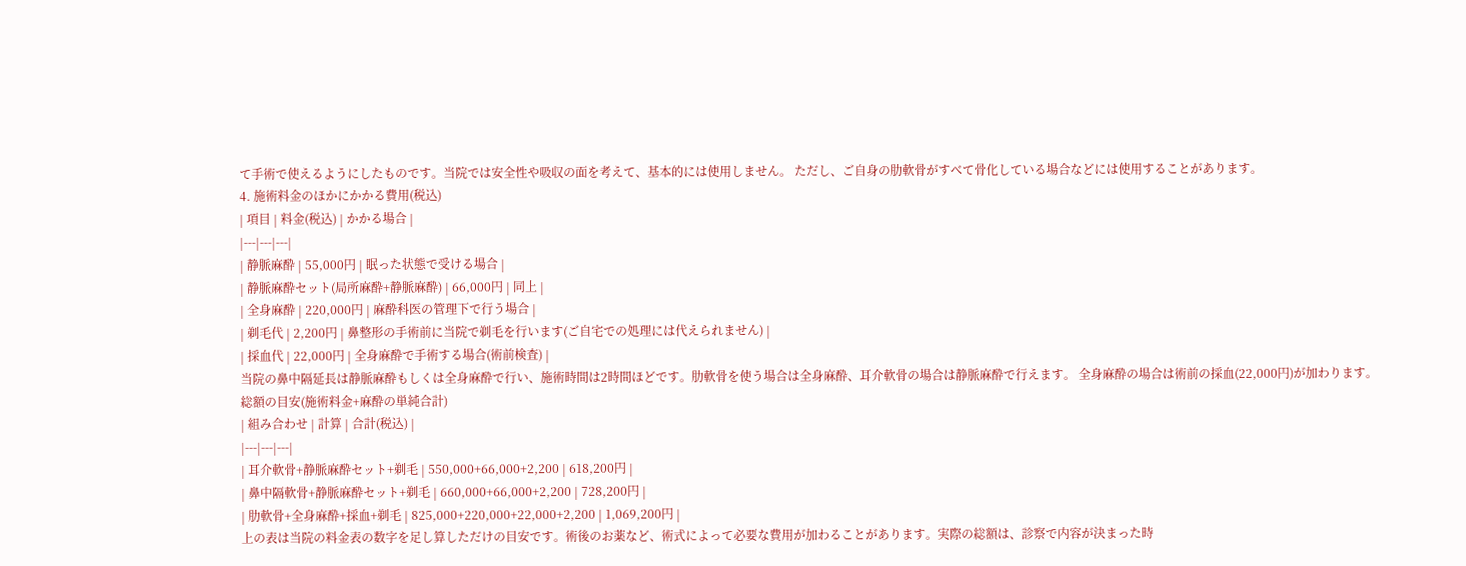て手術で使えるようにしたものです。当院では安全性や吸収の面を考えて、基本的には使用しません。 ただし、ご自身の肋軟骨がすべて骨化している場合などには使用することがあります。
4. 施術料金のほかにかかる費用(税込)
| 項目 | 料金(税込) | かかる場合 |
|---|---|---|
| 静脈麻酔 | 55,000円 | 眠った状態で受ける場合 |
| 静脈麻酔セット(局所麻酔+静脈麻酔) | 66,000円 | 同上 |
| 全身麻酔 | 220,000円 | 麻酔科医の管理下で行う場合 |
| 剃毛代 | 2,200円 | 鼻整形の手術前に当院で剃毛を行います(ご自宅での処理には代えられません) |
| 採血代 | 22,000円 | 全身麻酔で手術する場合(術前検査) |
当院の鼻中隔延長は静脈麻酔もしくは全身麻酔で行い、施術時間は2時間ほどです。肋軟骨を使う場合は全身麻酔、耳介軟骨の場合は静脈麻酔で行えます。 全身麻酔の場合は術前の採血(22,000円)が加わります。
総額の目安(施術料金+麻酔の単純合計)
| 組み合わせ | 計算 | 合計(税込) |
|---|---|---|
| 耳介軟骨+静脈麻酔セット+剃毛 | 550,000+66,000+2,200 | 618,200円 |
| 鼻中隔軟骨+静脈麻酔セット+剃毛 | 660,000+66,000+2,200 | 728,200円 |
| 肋軟骨+全身麻酔+採血+剃毛 | 825,000+220,000+22,000+2,200 | 1,069,200円 |
上の表は当院の料金表の数字を足し算しただけの目安です。術後のお薬など、術式によって必要な費用が加わることがあります。実際の総額は、診察で内容が決まった時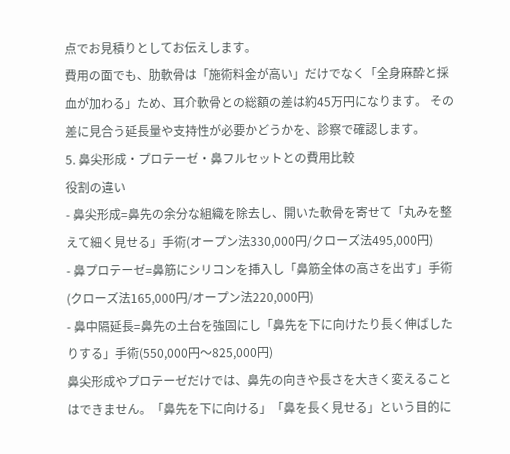点でお見積りとしてお伝えします。
費用の面でも、肋軟骨は「施術料金が高い」だけでなく「全身麻酔と採血が加わる」ため、耳介軟骨との総額の差は約45万円になります。 その差に見合う延長量や支持性が必要かどうかを、診察で確認します。
5. 鼻尖形成・プロテーゼ・鼻フルセットとの費用比較
役割の違い
- 鼻尖形成=鼻先の余分な組織を除去し、開いた軟骨を寄せて「丸みを整えて細く見せる」手術(オープン法330,000円/クローズ法495,000円)
- 鼻プロテーゼ=鼻筋にシリコンを挿入し「鼻筋全体の高さを出す」手術(クローズ法165,000円/オープン法220,000円)
- 鼻中隔延長=鼻先の土台を強固にし「鼻先を下に向けたり長く伸ばしたりする」手術(550,000円〜825,000円)
鼻尖形成やプロテーゼだけでは、鼻先の向きや長さを大きく変えることはできません。「鼻先を下に向ける」「鼻を長く見せる」という目的に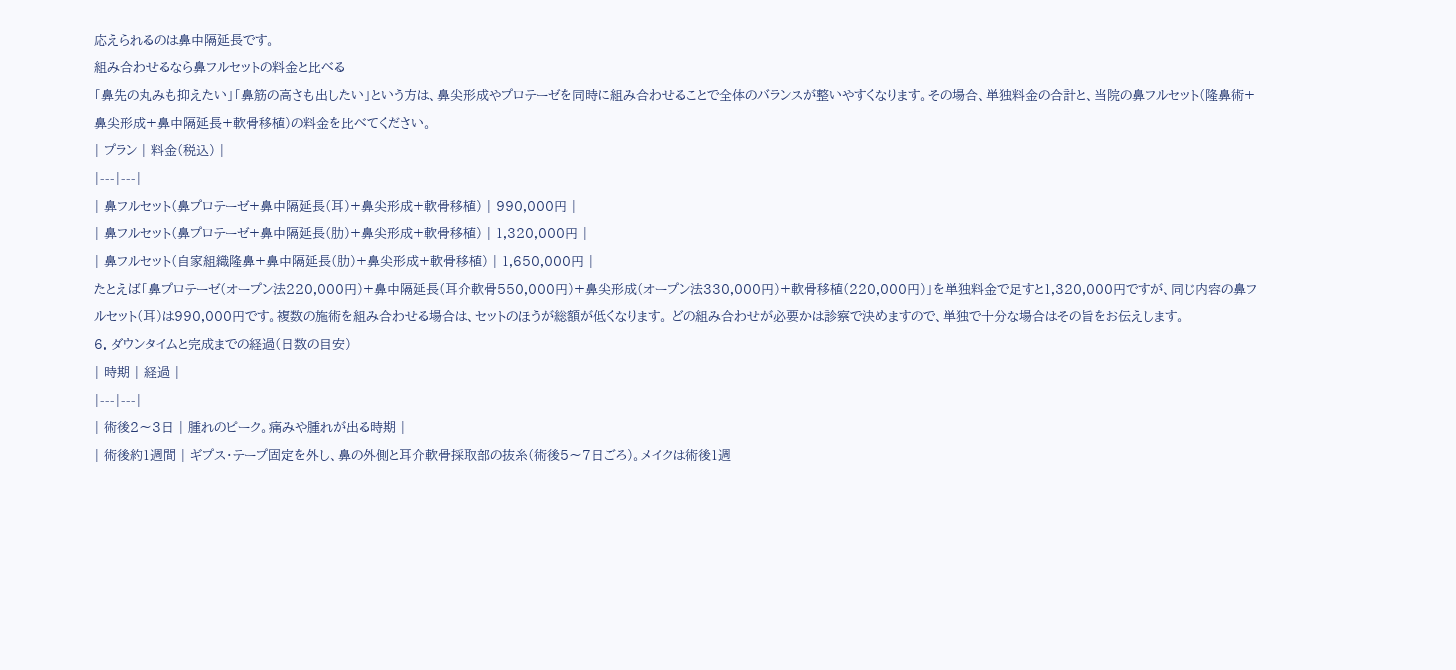応えられるのは鼻中隔延長です。
組み合わせるなら鼻フルセットの料金と比べる
「鼻先の丸みも抑えたい」「鼻筋の高さも出したい」という方は、鼻尖形成やプロテーゼを同時に組み合わせることで全体のバランスが整いやすくなります。その場合、単独料金の合計と、当院の鼻フルセット(隆鼻術+鼻尖形成+鼻中隔延長+軟骨移植)の料金を比べてください。
| プラン | 料金(税込) |
|---|---|
| 鼻フルセット(鼻プロテーゼ+鼻中隔延長(耳)+鼻尖形成+軟骨移植) | 990,000円 |
| 鼻フルセット(鼻プロテーゼ+鼻中隔延長(肋)+鼻尖形成+軟骨移植) | 1,320,000円 |
| 鼻フルセット(自家組織隆鼻+鼻中隔延長(肋)+鼻尖形成+軟骨移植) | 1,650,000円 |
たとえば「鼻プロテーゼ(オープン法220,000円)+鼻中隔延長(耳介軟骨550,000円)+鼻尖形成(オープン法330,000円)+軟骨移植(220,000円)」を単独料金で足すと1,320,000円ですが、同じ内容の鼻フルセット(耳)は990,000円です。複数の施術を組み合わせる場合は、セットのほうが総額が低くなります。 どの組み合わせが必要かは診察で決めますので、単独で十分な場合はその旨をお伝えします。
6. ダウンタイムと完成までの経過(日数の目安)
| 時期 | 経過 |
|---|---|
| 術後2〜3日 | 腫れのピーク。痛みや腫れが出る時期 |
| 術後約1週間 | ギプス・テープ固定を外し、鼻の外側と耳介軟骨採取部の抜糸(術後5〜7日ごろ)。メイクは術後1週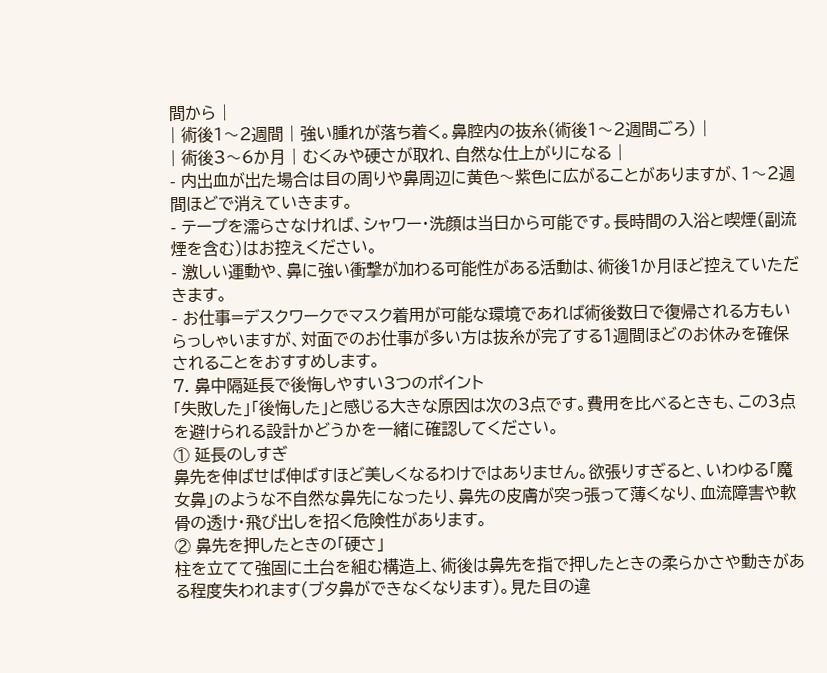間から |
| 術後1〜2週間 | 強い腫れが落ち着く。鼻腔内の抜糸(術後1〜2週間ごろ) |
| 術後3〜6か月 | むくみや硬さが取れ、自然な仕上がりになる |
- 内出血が出た場合は目の周りや鼻周辺に黄色〜紫色に広がることがありますが、1〜2週間ほどで消えていきます。
- テープを濡らさなければ、シャワー・洗顔は当日から可能です。長時間の入浴と喫煙(副流煙を含む)はお控えください。
- 激しい運動や、鼻に強い衝撃が加わる可能性がある活動は、術後1か月ほど控えていただきます。
- お仕事=デスクワークでマスク着用が可能な環境であれば術後数日で復帰される方もいらっしゃいますが、対面でのお仕事が多い方は抜糸が完了する1週間ほどのお休みを確保されることをおすすめします。
7. 鼻中隔延長で後悔しやすい3つのポイント
「失敗した」「後悔した」と感じる大きな原因は次の3点です。費用を比べるときも、この3点を避けられる設計かどうかを一緒に確認してください。
① 延長のしすぎ
鼻先を伸ばせば伸ばすほど美しくなるわけではありません。欲張りすぎると、いわゆる「魔女鼻」のような不自然な鼻先になったり、鼻先の皮膚が突っ張って薄くなり、血流障害や軟骨の透け・飛び出しを招く危険性があります。
② 鼻先を押したときの「硬さ」
柱を立てて強固に土台を組む構造上、術後は鼻先を指で押したときの柔らかさや動きがある程度失われます(ブタ鼻ができなくなります)。見た目の違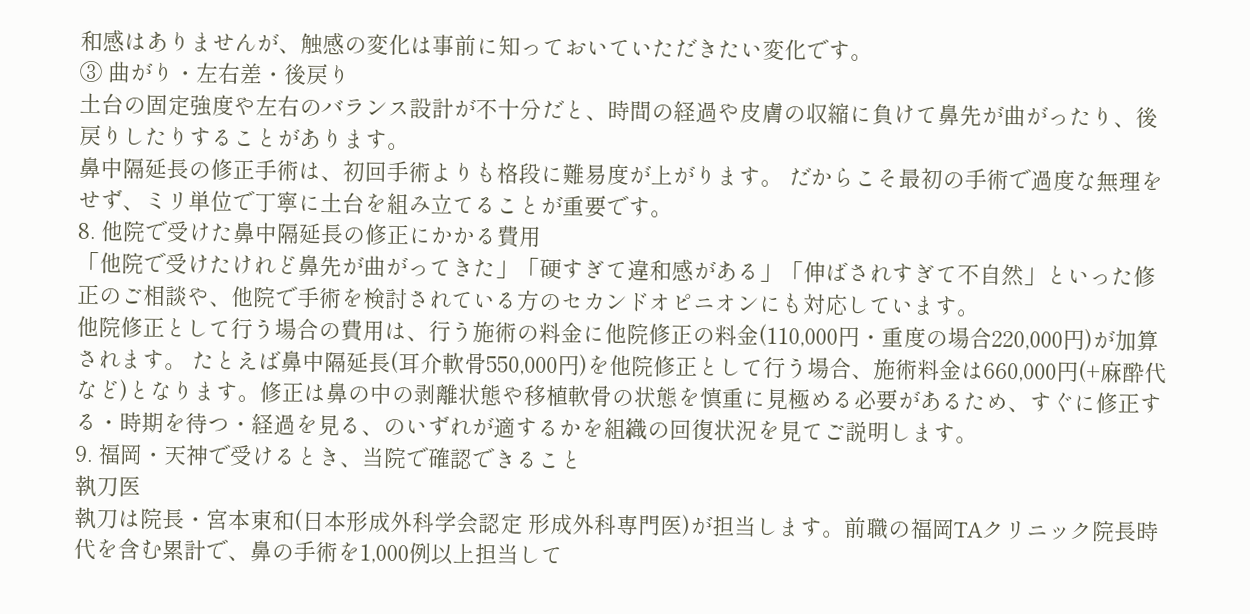和感はありませんが、触感の変化は事前に知っておいていただきたい変化です。
③ 曲がり・左右差・後戻り
土台の固定強度や左右のバランス設計が不十分だと、時間の経過や皮膚の収縮に負けて鼻先が曲がったり、後戻りしたりすることがあります。
鼻中隔延長の修正手術は、初回手術よりも格段に難易度が上がります。 だからこそ最初の手術で過度な無理をせず、ミリ単位で丁寧に土台を組み立てることが重要です。
8. 他院で受けた鼻中隔延長の修正にかかる費用
「他院で受けたけれど鼻先が曲がってきた」「硬すぎて違和感がある」「伸ばされすぎて不自然」といった修正のご相談や、他院で手術を検討されている方のセカンドオピニオンにも対応しています。
他院修正として行う場合の費用は、行う施術の料金に他院修正の料金(110,000円・重度の場合220,000円)が加算されます。 たとえば鼻中隔延長(耳介軟骨550,000円)を他院修正として行う場合、施術料金は660,000円(+麻酔代など)となります。修正は鼻の中の剥離状態や移植軟骨の状態を慎重に見極める必要があるため、すぐに修正する・時期を待つ・経過を見る、のいずれが適するかを組織の回復状況を見てご説明します。
9. 福岡・天神で受けるとき、当院で確認できること
執刀医
執刀は院長・宮本東和(日本形成外科学会認定 形成外科専門医)が担当します。前職の福岡TAクリニック院長時代を含む累計で、鼻の手術を1,000例以上担当して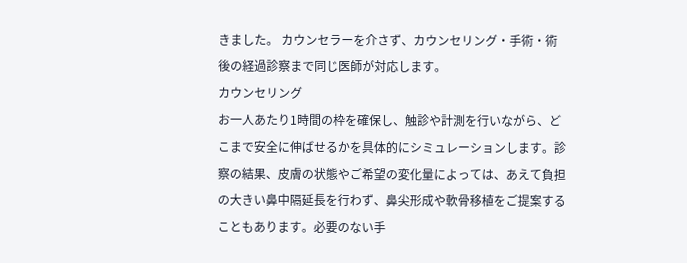きました。 カウンセラーを介さず、カウンセリング・手術・術後の経過診察まで同じ医師が対応します。
カウンセリング
お一人あたり1時間の枠を確保し、触診や計測を行いながら、どこまで安全に伸ばせるかを具体的にシミュレーションします。診察の結果、皮膚の状態やご希望の変化量によっては、あえて負担の大きい鼻中隔延長を行わず、鼻尖形成や軟骨移植をご提案することもあります。必要のない手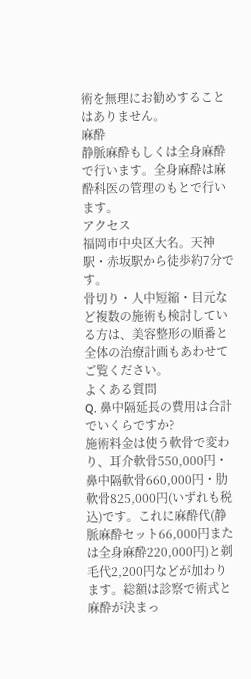術を無理にお勧めすることはありません。
麻酔
静脈麻酔もしくは全身麻酔で行います。全身麻酔は麻酔科医の管理のもとで行います。
アクセス
福岡市中央区大名。天神駅・赤坂駅から徒歩約7分です。
骨切り・人中短縮・目元など複数の施術も検討している方は、美容整形の順番と全体の治療計画もあわせてご覧ください。
よくある質問
Q. 鼻中隔延長の費用は合計でいくらですか?
施術料金は使う軟骨で変わり、耳介軟骨550,000円・鼻中隔軟骨660,000円・肋軟骨825,000円(いずれも税込)です。これに麻酔代(静脈麻酔セット66,000円または全身麻酔220,000円)と剃毛代2,200円などが加わります。総額は診察で術式と麻酔が決まっ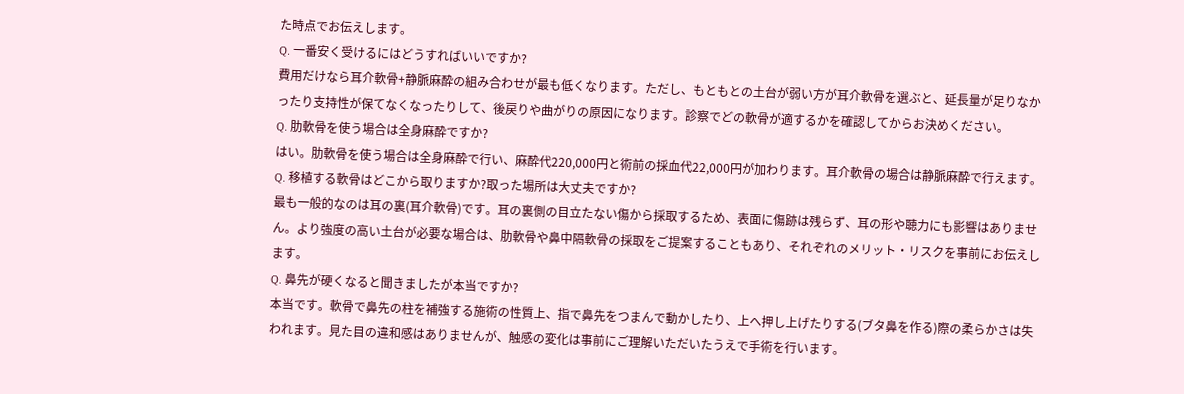た時点でお伝えします。
Q. 一番安く受けるにはどうすればいいですか?
費用だけなら耳介軟骨+静脈麻酔の組み合わせが最も低くなります。ただし、もともとの土台が弱い方が耳介軟骨を選ぶと、延長量が足りなかったり支持性が保てなくなったりして、後戻りや曲がりの原因になります。診察でどの軟骨が適するかを確認してからお決めください。
Q. 肋軟骨を使う場合は全身麻酔ですか?
はい。肋軟骨を使う場合は全身麻酔で行い、麻酔代220,000円と術前の採血代22,000円が加わります。耳介軟骨の場合は静脈麻酔で行えます。
Q. 移植する軟骨はどこから取りますか?取った場所は大丈夫ですか?
最も一般的なのは耳の裏(耳介軟骨)です。耳の裏側の目立たない傷から採取するため、表面に傷跡は残らず、耳の形や聴力にも影響はありません。より強度の高い土台が必要な場合は、肋軟骨や鼻中隔軟骨の採取をご提案することもあり、それぞれのメリット・リスクを事前にお伝えします。
Q. 鼻先が硬くなると聞きましたが本当ですか?
本当です。軟骨で鼻先の柱を補強する施術の性質上、指で鼻先をつまんで動かしたり、上へ押し上げたりする(ブタ鼻を作る)際の柔らかさは失われます。見た目の違和感はありませんが、触感の変化は事前にご理解いただいたうえで手術を行います。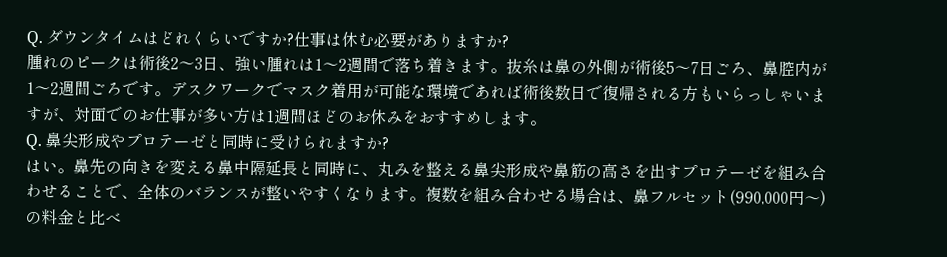Q. ダウンタイムはどれくらいですか?仕事は休む必要がありますか?
腫れのピークは術後2〜3日、強い腫れは1〜2週間で落ち着きます。抜糸は鼻の外側が術後5〜7日ごろ、鼻腔内が1〜2週間ごろです。デスクワークでマスク着用が可能な環境であれば術後数日で復帰される方もいらっしゃいますが、対面でのお仕事が多い方は1週間ほどのお休みをおすすめします。
Q. 鼻尖形成やプロテーゼと同時に受けられますか?
はい。鼻先の向きを変える鼻中隔延長と同時に、丸みを整える鼻尖形成や鼻筋の高さを出すプロテーゼを組み合わせることで、全体のバランスが整いやすくなります。複数を組み合わせる場合は、鼻フルセット(990,000円〜)の料金と比べ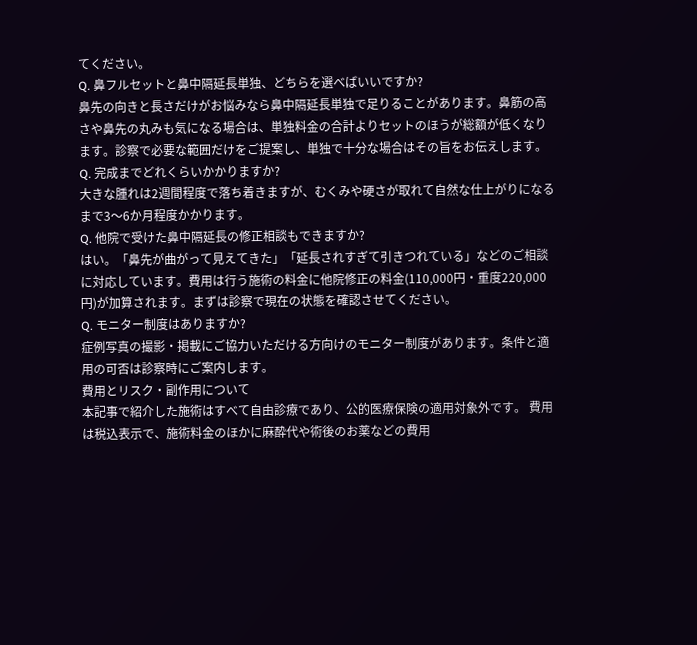てください。
Q. 鼻フルセットと鼻中隔延長単独、どちらを選べばいいですか?
鼻先の向きと長さだけがお悩みなら鼻中隔延長単独で足りることがあります。鼻筋の高さや鼻先の丸みも気になる場合は、単独料金の合計よりセットのほうが総額が低くなります。診察で必要な範囲だけをご提案し、単独で十分な場合はその旨をお伝えします。
Q. 完成までどれくらいかかりますか?
大きな腫れは2週間程度で落ち着きますが、むくみや硬さが取れて自然な仕上がりになるまで3〜6か月程度かかります。
Q. 他院で受けた鼻中隔延長の修正相談もできますか?
はい。「鼻先が曲がって見えてきた」「延長されすぎて引きつれている」などのご相談に対応しています。費用は行う施術の料金に他院修正の料金(110,000円・重度220,000円)が加算されます。まずは診察で現在の状態を確認させてください。
Q. モニター制度はありますか?
症例写真の撮影・掲載にご協力いただける方向けのモニター制度があります。条件と適用の可否は診察時にご案内します。
費用とリスク・副作用について
本記事で紹介した施術はすべて自由診療であり、公的医療保険の適用対象外です。 費用は税込表示で、施術料金のほかに麻酔代や術後のお薬などの費用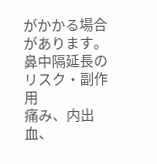がかかる場合があります。
鼻中隔延長のリスク・副作用
痛み、内出血、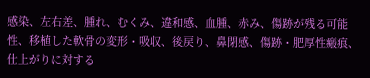感染、左右差、腫れ、むくみ、違和感、血腫、赤み、傷跡が残る可能性、移植した軟骨の変形・吸収、後戻り、鼻閉感、傷跡・肥厚性瘢痕、仕上がりに対する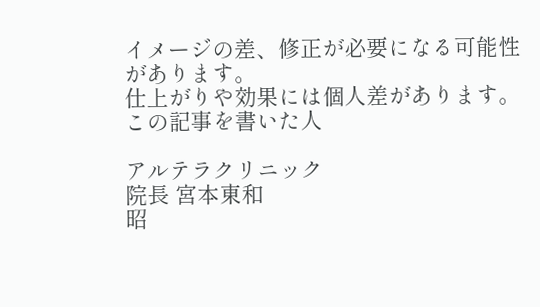イメージの差、修正が必要になる可能性があります。
仕上がりや効果には個人差があります。
この記事を書いた人

アルテラクリニック
院長 宮本東和
昭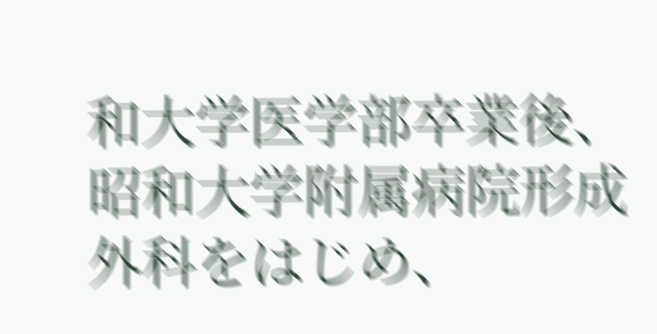和大学医学部卒業後、昭和大学附属病院形成外科をはじめ、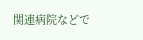関連病院などで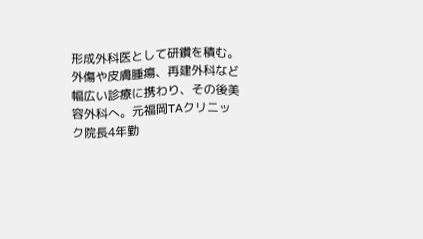形成外科医として研鑽を積む。外傷や皮膚腫瘍、再建外科など幅広い診療に携わり、その後美容外科へ。元福岡TAクリニック院長4年勤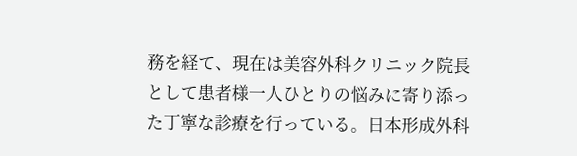務を経て、現在は美容外科クリニック院長として患者様一人ひとりの悩みに寄り添った丁寧な診療を行っている。日本形成外科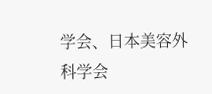学会、日本美容外科学会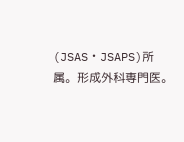(JSAS・JSAPS)所属。形成外科専門医。